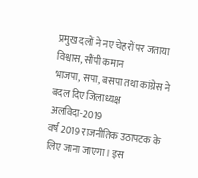प्रमुख दलों ने नए चेहरों पर जताया विश्वास, सौंपी कमान
भाजपा, सपा, बसपा तथा कांग्रेस ने बदल दिए जिलाध्यक्ष
अलविदा-2019
वर्ष 2019 राजनीतिक उठापटक के लिए जाना जाएगा। इस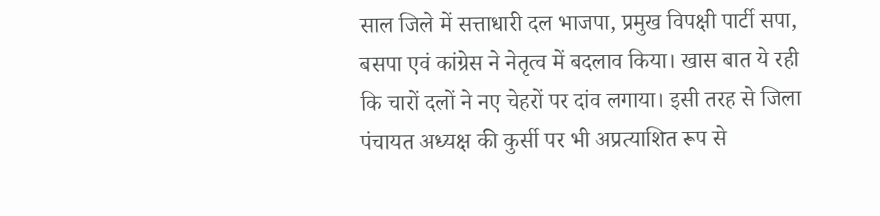साल जिले में सत्ताधारी दल भाजपा, प्रमुख विपक्षी पार्टी सपा, बसपा एवं कांग्रेस ने नेतृत्व में बदलाव किया। खास बात ये रही कि चारों दलों ने नए चेहरों पर दांव लगाया। इसी तरह से जिला पंचायत अध्यक्ष की कुर्सी पर भी अप्रत्याशित रूप से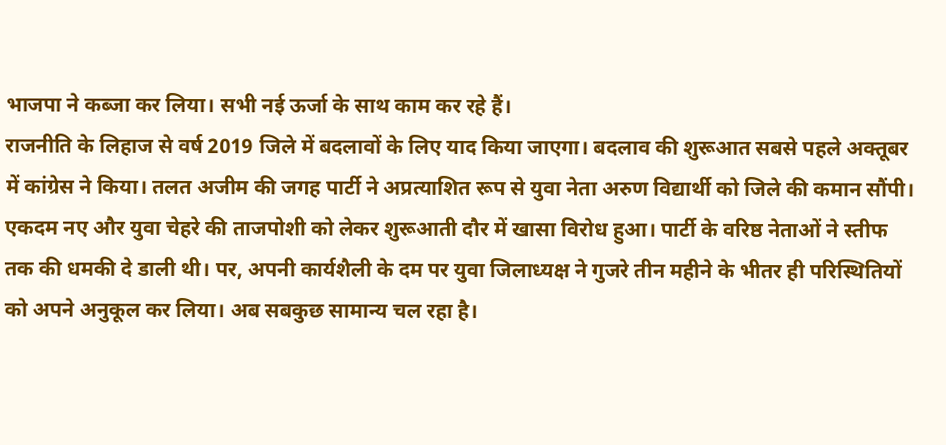भाजपा ने कब्जा कर लिया। सभी नई ऊर्जा के साथ काम कर रहे हैं।
राजनीति के लिहाज से वर्ष 2019 जिले में बदलावों के लिए याद किया जाएगा। बदलाव की शुरूआत सबसे पहले अक्तूबर में कांग्रेस ने किया। तलत अजीम की जगह पार्टी ने अप्रत्याशित रूप से युवा नेता अरुण विद्यार्थी को जिले की कमान सौंपी। एकदम नए और युवा चेहरे की ताजपोशी को लेकर शुरूआती दौर में खासा विरोध हुआ। पार्टी के वरिष्ठ नेताओं ने स्तीफ तक की धमकी दे डाली थी। पर, अपनी कार्यशैली के दम पर युवा जिलाध्यक्ष ने गुजरे तीन महीने के भीतर ही परिस्थितियों को अपने अनुकूल कर लिया। अब सबकुछ सामान्य चल रहा है।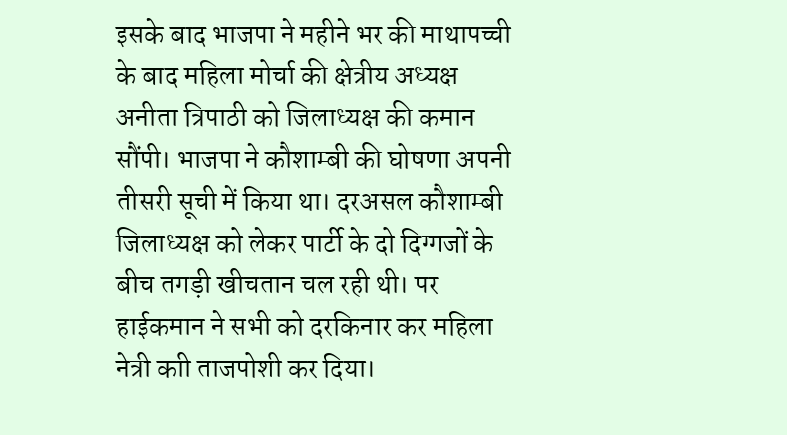इसके बाद भाजपा ने महीने भर की माथापच्ची के बाद महिला मोर्चा की क्षेत्रीय अध्यक्ष अनीता त्रिपाठी को जिलाध्यक्ष की कमान सौंपी। भाजपा ने कौशाम्बी की घोषणा अपनी तीसरी सूची में किया था। दरअसल कौशाम्बी जिलाध्यक्ष को लेकर पार्टी के दो दिग्गजों के बीच तगड़ी खीचतान चल रही थी। पर हाईकमान ने सभी को दरकिनार कर महिला नेत्री काी ताजपोशी कर दिया।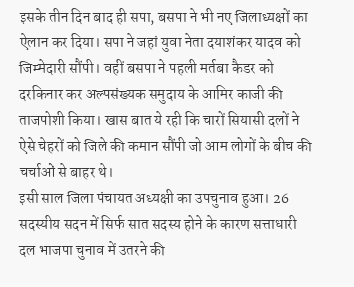इसके तीन दिन बाद ही सपा, बसपा ने भी नए जिलाध्यक्षों का ऐलान कर दिया। सपा ने जहां युवा नेता दयाशंकर यादव को जिम्मेदारी सौंपी। वहीं बसपा ने पहली मर्तबा कैडर को दरकिनार कर अल्पसंख्यक समुदाय के आमिर काजी की ताजपोशी किया। खास बात ये रही कि चारों सियासी दलों ने ऐसे चेहरों को जिले की कमान सौंपी जो आम लोगों के बीच की चर्चाओं से बाहर थे।
इसी साल जिला पंचायत अध्यक्षी का उपचुनाव हुआ। 26 सदस्यीय सदन में सिर्फ सात सदस्य होने के कारण सत्ताधारी दल भाजपा चुनाव में उतरने की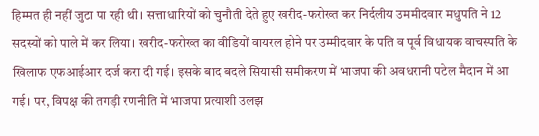हिम्मत ही नहीं जुटा पा रही थी। सत्ताधारियों को चुनौती देते हुए खरीद-फरोख्त कर निर्दलीय उममीदवार मधुपति ने 12 सदस्यों को पाले में कर लिया। खरीद-फरोख्त का वीडियों वायरल होने पर उम्मीदवार के पति व पूर्व विधायक वाचस्पति के खिलाफ एफआईआर दर्ज करा दी गई। इसके बाद बदले सियासी समीकरण में भाजपा की अवधरानी पटेल मैदान में आ गई। पर, विपक्ष की तगड़ी रणनीति में भाजपा प्रत्याशी उलझ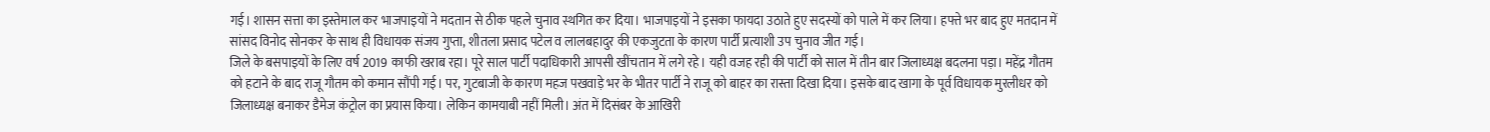गई। शासन सत्ता का इस्तेमाल कर भाजपाइयों ने मदतान से ठीक पहले चुनाव स्थगित कर दिया। भाजपाइयों ने इसका फायदा उठाते हुए सदस्यों को पाले में कर लिया। हफ्ते भर बाद हुए मतदान में सांसद विनोद सोनकर के साथ ही विधायक संजय गुप्ता, शीतला प्रसाद पटेल व लालबहादुर की एकजुटता के कारण पार्टी प्रत्याशी उप चुनाव जीत गई।
जिले के बसपाइयों के लिए वर्ष 2019 काफी खराब रहा। पूरे साल पार्टी पदाधिकारी आपसी खींचतान में लगे रहे। यही वजह रही की पार्टी को साल में तीन बार जिलाध्यक्ष बदलना पड़ा। महेंद्र गौतम को हटाने के बाद राजू गौतम को कमान सौंपी गई। पर, गुटबाजी के कारण महज पखवाड़े भर के भीतर पार्टी ने राजू को बाहर का रास्ता दिखा दिया। इसके बाद खागा के पूर्व विधायक मुरलीधर को जिलाध्यक्ष बनाकर डैमेज कंट्रोल का प्रयास किया। लेकिन कामयाबी नहीं मिली। अंत में दिसंबर के आखिरी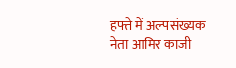हफ्ते में अल्पसंख्यक नेता आमिर काजी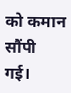को कमान सौंपी गई।